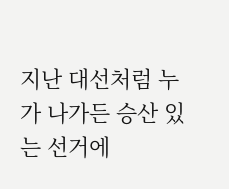지난 대선처럼 누가 나가든 승산 있는 선거에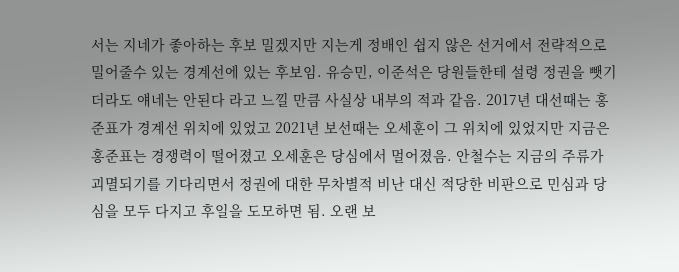서는 지네가 좋아하는 후보 밀겠지만 지는게 정배인 쉽지 않은 선거에서 전략적으로 밀어줄수 있는 경계선에 있는 후보임. 유승민, 이준석은 당원들한테 설령 정권을 뺏기더라도 얘네는 안된다 라고 느낄 만큼 사실상 내부의 적과 같음. 2017년 대선때는 홍준표가 경계선 위치에 있었고 2021년 보선때는 오세훈이 그 위치에 있었지만 지금은 홍준표는 경쟁력이 떨어졌고 오세훈은 당심에서 멀어졌음. 안철수는 지금의 주류가 괴멸되기를 기다리면서 정권에 대한 무차별적 비난 대신 적당한 비판으로 민심과 당심을 모두 다지고 후일을 도모하면 됨. 오랜 보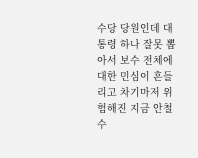수당 당원인데 대통령 하나 잘못 뽑아서 보수 전체에 대한 민심이 흔들리고 차기마저 위험해진 지금 안철수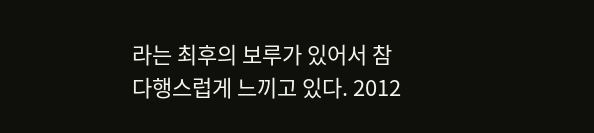라는 최후의 보루가 있어서 참 다행스럽게 느끼고 있다. 2012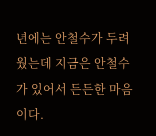년에는 안철수가 두려웠는데 지금은 안철수가 있어서 든든한 마음이다.